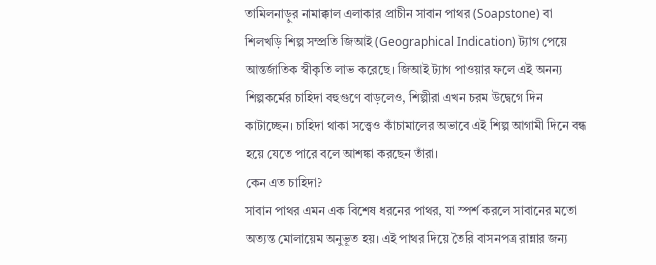তামিলনাড়ুর নামাক্কাল এলাকার প্রাচীন সাবান পাথর (Soapstone) বা শিলখড়ি শিল্প সম্প্রতি জিআই (Geographical Indication) ট্যাগ পেয়ে আন্তর্জাতিক স্বীকৃতি লাভ করেছে। জিআই ট্যাগ পাওয়ার ফলে এই অনন্য শিল্পকর্মের চাহিদা বহুগুণে বাড়লেও, শিল্পীরা এখন চরম উদ্বেগে দিন কাটাচ্ছেন। চাহিদা থাকা সত্ত্বেও কাঁচামালের অভাবে এই শিল্প আগামী দিনে বন্ধ হয়ে যেতে পারে বলে আশঙ্কা করছেন তাঁরা।
কেন এত চাহিদা?
সাবান পাথর এমন এক বিশেষ ধরনের পাথর, যা স্পর্শ করলে সাবানের মতো অত্যন্ত মোলায়েম অনুভূত হয়। এই পাথর দিয়ে তৈরি বাসনপত্র রান্নার জন্য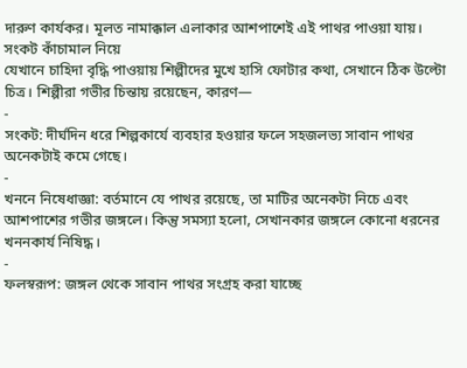দারুণ কার্যকর। মূলত নামাক্কাল এলাকার আশপাশেই এই পাথর পাওয়া যায়।
সংকট কাঁচামাল নিয়ে
যেখানে চাহিদা বৃদ্ধি পাওয়ায় শিল্পীদের মুখে হাসি ফোটার কথা, সেখানে ঠিক উল্টো চিত্র। শিল্পীরা গভীর চিন্তায় রয়েছেন, কারণ—
-
সংকট: দীর্ঘদিন ধরে শিল্পকার্যে ব্যবহার হওয়ার ফলে সহজলভ্য সাবান পাথর অনেকটাই কমে গেছে।
-
খননে নিষেধাজ্ঞা: বর্তমানে যে পাথর রয়েছে, তা মাটির অনেকটা নিচে এবং আশপাশের গভীর জঙ্গলে। কিন্তু সমস্যা হলো, সেখানকার জঙ্গলে কোনো ধরনের খননকার্য নিষিদ্ধ।
-
ফলস্বরূপ: জঙ্গল থেকে সাবান পাথর সংগ্রহ করা যাচ্ছে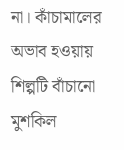না। কাঁচামালের অভাব হওয়ায় শিল্পটি বাঁচানো মুশকিল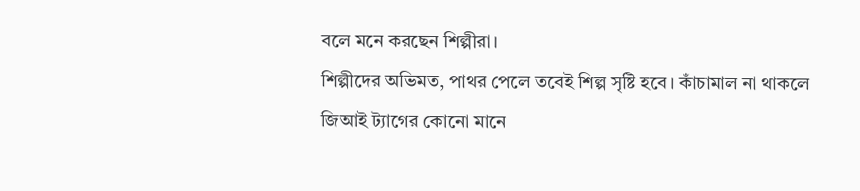বলে মনে করছেন শিল্পীরা।
শিল্পীদের অভিমত, পাথর পেলে তবেই শিল্প সৃষ্টি হবে। কাঁচামাল না থাকলে জিআই ট্যাগের কোনো মানে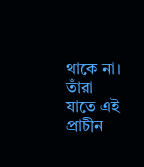থাকে না। তাঁরা যাতে এই প্রাচীন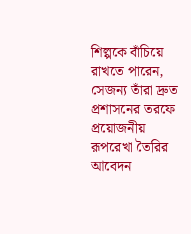শিল্পকে বাঁচিয়ে রাখতে পারেন, সেজন্য তাঁরা দ্রুত প্রশাসনের তরফে প্রয়োজনীয় রূপরেখা তৈরির আবেদন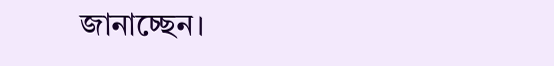জানাচ্ছেন।